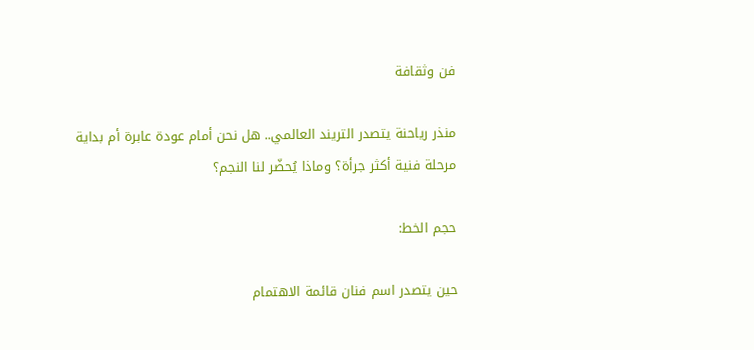فن وثقافة

منذر رياحنة يتصدر التريند العالمي.. هل نحن أمام عودة عابرة أم بداية مرحلة فنية أكثر جرأة؟ وماذا يُحضّر لنا النجم؟

حجم الخط:

حين يتصدر اسم فنان قائمة الاهتمام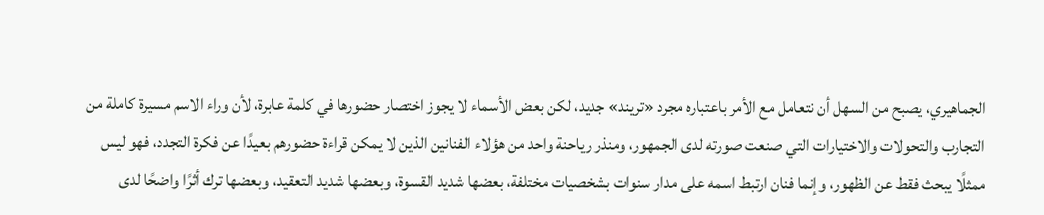الجماهيري، يصبح من السهل أن نتعامل مع الأمر باعتباره مجرد «تريند» جديد، لكن بعض الأسماء لا يجوز اختصار حضورها في كلمة عابرة، لأن وراء الاسم مسيرة كاملة من التجارب والتحولات والاختيارات التي صنعت صورته لدى الجمهور، ومنذر رياحنة واحد من هؤلاء الفنانين الذين لا يمكن قراءة حضورهم بعيدًا عن فكرة التجدد، فهو ليس ممثلًا يبحث فقط عن الظهور، وإنما فنان ارتبط اسمه على مدار سنوات بشخصيات مختلفة، بعضها شديد القسوة، وبعضها شديد التعقيد، وبعضها ترك أثرًا واضحًا لدى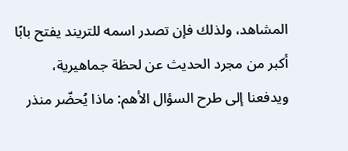المشاهد، ولذلك فإن تصدر اسمه للتريند يفتح بابًا أكبر من مجرد الحديث عن لحظة جماهيرية، ويدفعنا إلى طرح السؤال الأهم: ماذا يُحضّر منذر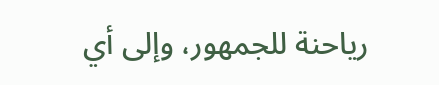رياحنة للجمهور، وإلى أي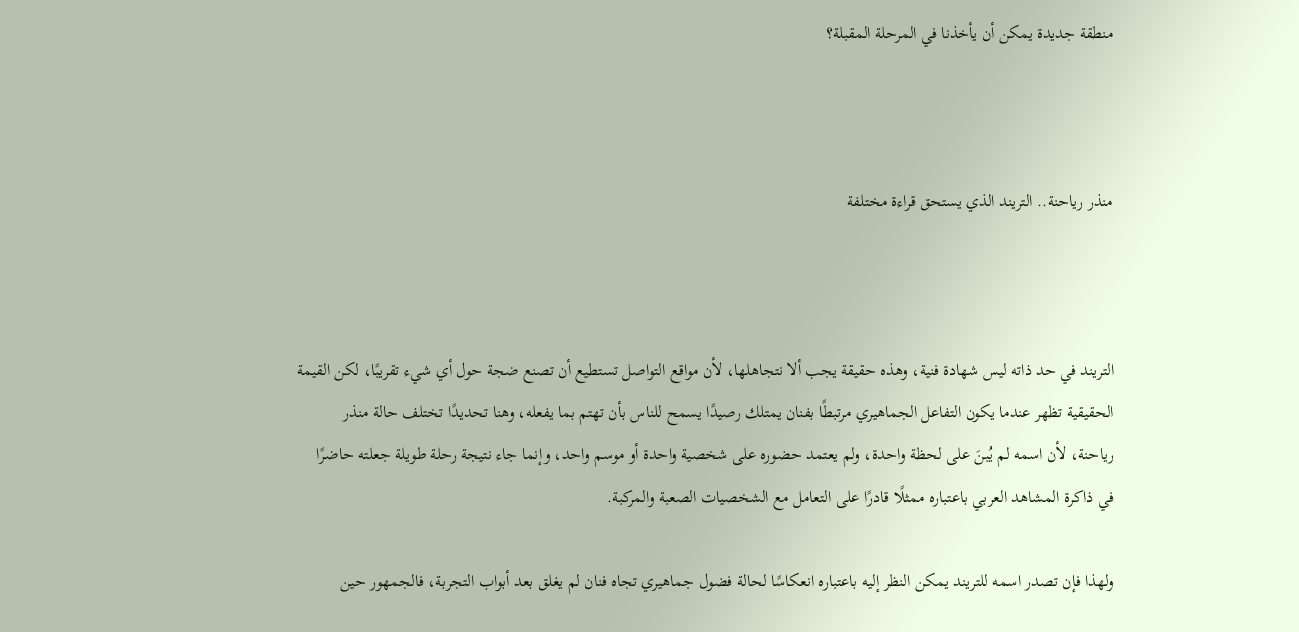منطقة جديدة يمكن أن يأخذنا في المرحلة المقبلة؟



منذر رياحنة.. التريند الذي يستحق قراءة مختلفة



التريند في حد ذاته ليس شهادة فنية، وهذه حقيقة يجب ألا نتجاهلها، لأن مواقع التواصل تستطيع أن تصنع ضجة حول أي شيء تقريبًا، لكن القيمة الحقيقية تظهر عندما يكون التفاعل الجماهيري مرتبطًا بفنان يمتلك رصيدًا يسمح للناس بأن تهتم بما يفعله، وهنا تحديدًا تختلف حالة منذر رياحنة، لأن اسمه لم يُبنَ على لحظة واحدة، ولم يعتمد حضوره على شخصية واحدة أو موسم واحد، وإنما جاء نتيجة رحلة طويلة جعلته حاضرًا في ذاكرة المشاهد العربي باعتباره ممثلًا قادرًا على التعامل مع الشخصيات الصعبة والمركبة.

ولهذا فإن تصدر اسمه للتريند يمكن النظر إليه باعتباره انعكاسًا لحالة فضول جماهيري تجاه فنان لم يغلق بعد أبواب التجربة، فالجمهور حين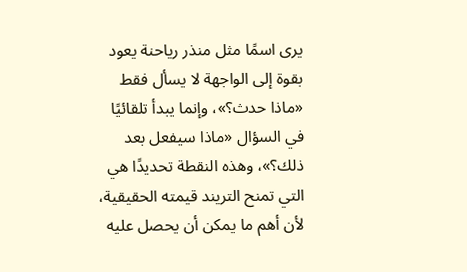يرى اسمًا مثل منذر رياحنة يعود بقوة إلى الواجهة لا يسأل فقط «ماذا حدث؟»، وإنما يبدأ تلقائيًا في السؤال «ماذا سيفعل بعد ذلك؟»، وهذه النقطة تحديدًا هي التي تمنح التريند قيمته الحقيقية، لأن أهم ما يمكن أن يحصل عليه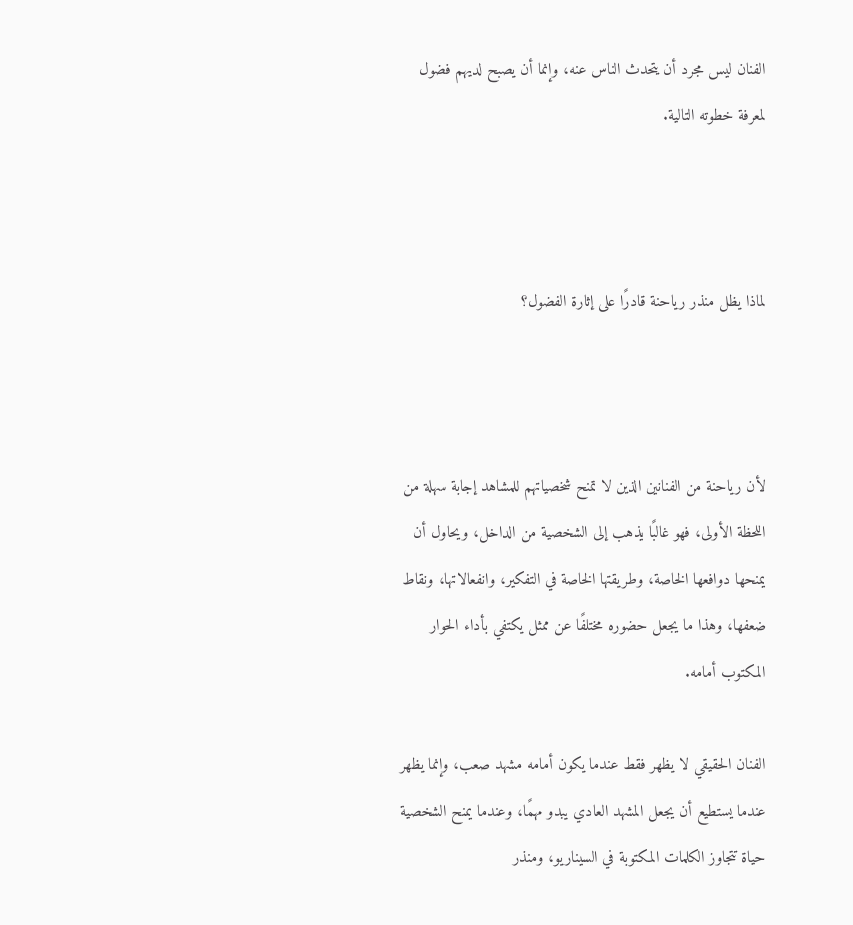الفنان ليس مجرد أن يتحدث الناس عنه، وإنما أن يصبح لديهم فضول لمعرفة خطوته التالية.



لماذا يظل منذر رياحنة قادرًا على إثارة الفضول؟



لأن رياحنة من الفنانين الذين لا تمنح شخصياتهم للمشاهد إجابة سهلة من اللحظة الأولى، فهو غالبًا يذهب إلى الشخصية من الداخل، ويحاول أن يمنحها دوافعها الخاصة، وطريقتها الخاصة في التفكير، وانفعالاتها، ونقاط ضعفها، وهذا ما يجعل حضوره مختلفًا عن ممثل يكتفي بأداء الحوار المكتوب أمامه.

الفنان الحقيقي لا يظهر فقط عندما يكون أمامه مشهد صعب، وإنما يظهر عندما يستطيع أن يجعل المشهد العادي يبدو مهمًا، وعندما يمنح الشخصية حياة تتجاوز الكلمات المكتوبة في السيناريو، ومنذر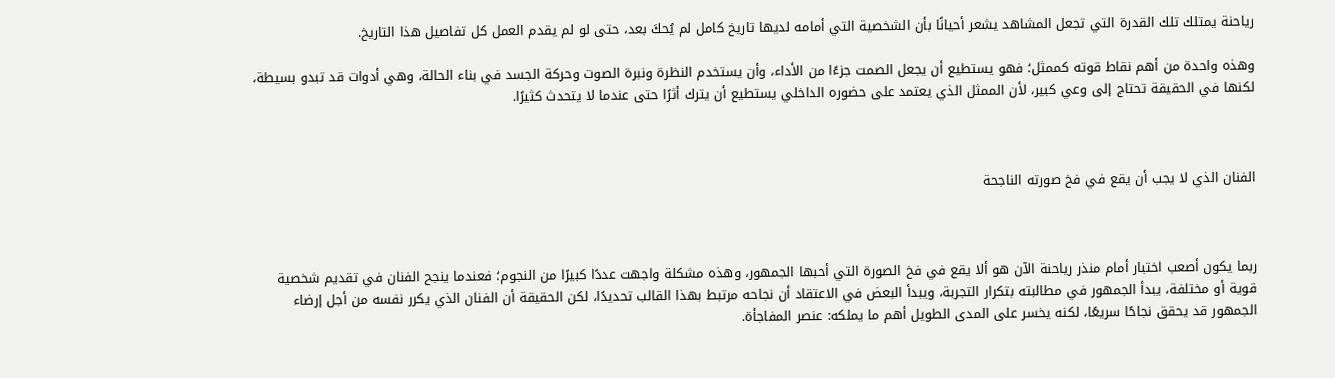رياحنة يمتلك تلك القدرة التي تجعل المشاهد يشعر أحيانًا بأن الشخصية التي أمامه لديها تاريخ كامل لم يُحكَ بعد، حتى لو لم يقدم العمل كل تفاصيل هذا التاريخ.

وهذه واحدة من أهم نقاط قوته كممثل؛ فهو يستطيع أن يجعل الصمت جزءًا من الأداء، وأن يستخدم النظرة ونبرة الصوت وحركة الجسد في بناء الحالة، وهي أدوات قد تبدو بسيطة، لكنها في الحقيقة تحتاج إلى وعي كبير، لأن الممثل الذي يعتمد على حضوره الداخلي يستطيع أن يترك أثرًا حتى عندما لا يتحدث كثيرًا.



الفنان الذي لا يجب أن يقع في فخ صورته الناجحة



ربما يكون أصعب اختبار أمام منذر رياحنة الآن هو ألا يقع في فخ الصورة التي أحبها الجمهور، وهذه مشكلة واجهت عددًا كبيرًا من النجوم؛ فعندما ينجح الفنان في تقديم شخصية قوية أو مختلفة، يبدأ الجمهور في مطالبته بتكرار التجربة، ويبدأ البعض في الاعتقاد أن نجاحه مرتبط بهذا القالب تحديدًا، لكن الحقيقة أن الفنان الذي يكرر نفسه من أجل إرضاء الجمهور قد يحقق نجاحًا سريعًا، لكنه يخسر على المدى الطويل أهم ما يملكه: عنصر المفاجأة.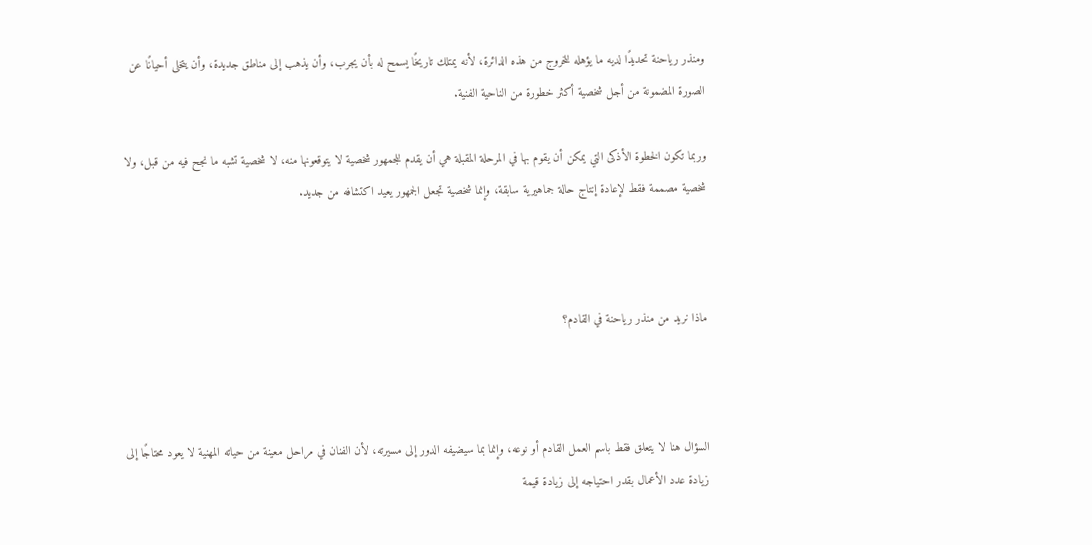ومنذر رياحنة تحديدًا لديه ما يؤهله للخروج من هذه الدائرة، لأنه يمتلك تاريخًا يسمح له بأن يجرب، وأن يذهب إلى مناطق جديدة، وأن يتخلى أحيانًا عن الصورة المضمونة من أجل شخصية أكثر خطورة من الناحية الفنية.

وربما تكون الخطوة الأذكى التي يمكن أن يقوم بها في المرحلة المقبلة هي أن يقدم للجمهور شخصية لا يتوقعونها منه، لا شخصية تشبه ما نجح فيه من قبل، ولا شخصية مصممة فقط لإعادة إنتاج حالة جماهيرية سابقة، وإنما شخصية تجعل الجمهور يعيد اكتشافه من جديد.



ماذا نريد من منذر رياحنة في القادم؟



السؤال هنا لا يتعلق فقط باسم العمل القادم أو نوعه، وإنما بما سيضيفه الدور إلى مسيرته، لأن الفنان في مراحل معينة من حياته المهنية لا يعود محتاجًا إلى زيادة عدد الأعمال بقدر احتياجه إلى زيادة قيمة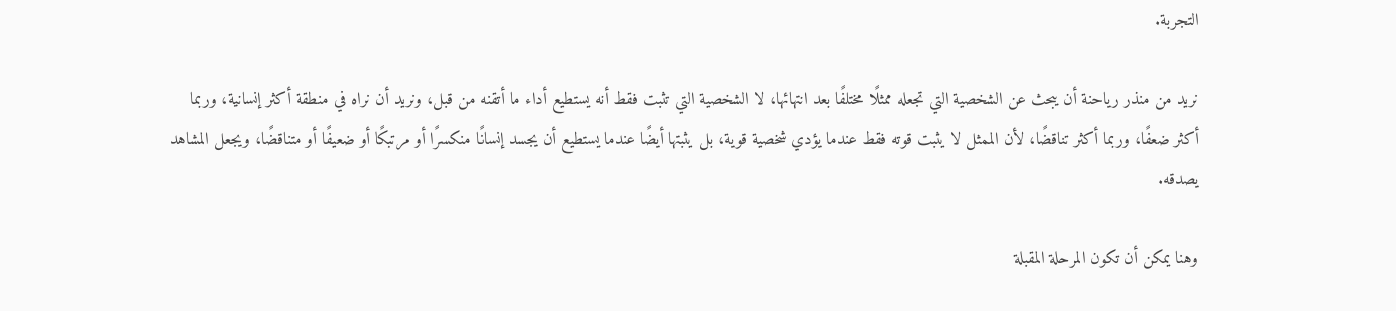التجربة.

نريد من منذر رياحنة أن يبحث عن الشخصية التي تجعله ممثلًا مختلفًا بعد انتهائها، لا الشخصية التي تثبت فقط أنه يستطيع أداء ما أتقنه من قبل، ونريد أن نراه في منطقة أكثر إنسانية، وربما أكثر ضعفًا، وربما أكثر تناقضًا، لأن الممثل لا يثبت قوته فقط عندما يؤدي شخصية قوية، بل يثبتها أيضًا عندما يستطيع أن يجسد إنسانًا منكسرًا أو مرتبكًا أو ضعيفًا أو متناقضًا، ويجعل المشاهد يصدقه.

وهنا يمكن أن تكون المرحلة المقبلة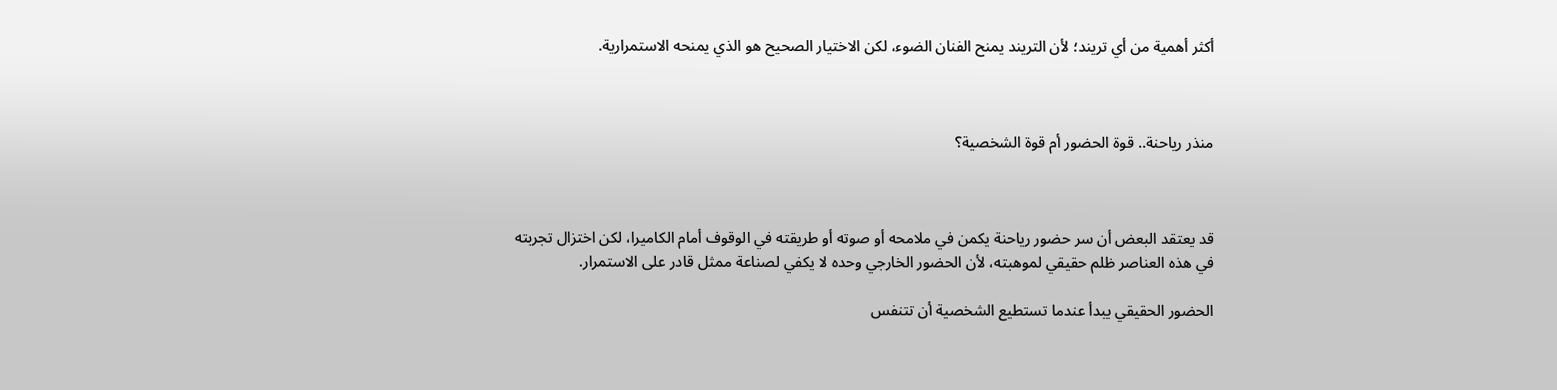أكثر أهمية من أي تريند؛ لأن التريند يمنح الفنان الضوء، لكن الاختيار الصحيح هو الذي يمنحه الاستمرارية.



منذر رياحنة.. قوة الحضور أم قوة الشخصية؟



قد يعتقد البعض أن سر حضور رياحنة يكمن في ملامحه أو صوته أو طريقته في الوقوف أمام الكاميرا، لكن اختزال تجربته في هذه العناصر ظلم حقيقي لموهبته، لأن الحضور الخارجي وحده لا يكفي لصناعة ممثل قادر على الاستمرار.

الحضور الحقيقي يبدأ عندما تستطيع الشخصية أن تتنفس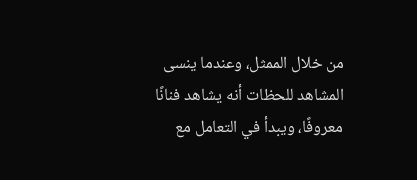من خلال الممثل، وعندما ينسى المشاهد للحظات أنه يشاهد فنانًا معروفًا، ويبدأ في التعامل مع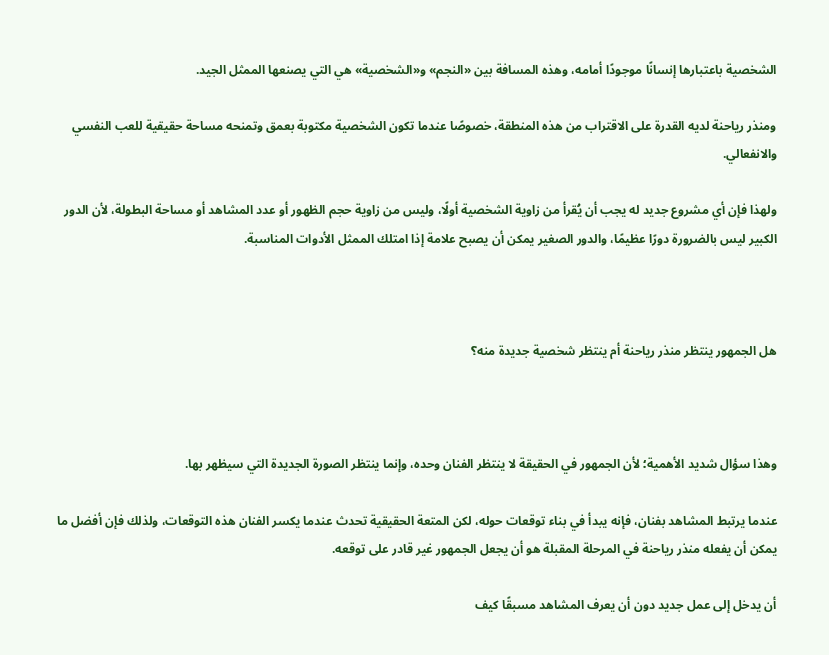الشخصية باعتبارها إنسانًا موجودًا أمامه، وهذه المسافة بين «النجم» و«الشخصية» هي التي يصنعها الممثل الجيد.

ومنذر رياحنة لديه القدرة على الاقتراب من هذه المنطقة، خصوصًا عندما تكون الشخصية مكتوبة بعمق وتمنحه مساحة حقيقية للعب النفسي والانفعالي.

ولهذا فإن أي مشروع جديد له يجب أن يُقرأ من زاوية الشخصية أولًا، وليس من زاوية حجم الظهور أو عدد المشاهد أو مساحة البطولة، لأن الدور الكبير ليس بالضرورة دورًا عظيمًا، والدور الصغير يمكن أن يصبح علامة إذا امتلك الممثل الأدوات المناسبة.



هل الجمهور ينتظر منذر رياحنة أم ينتظر شخصية جديدة منه؟



وهذا سؤال شديد الأهمية؛ لأن الجمهور في الحقيقة لا ينتظر الفنان وحده، وإنما ينتظر الصورة الجديدة التي سيظهر بها.

عندما يرتبط المشاهد بفنان، فإنه يبدأ في بناء توقعات حوله، لكن المتعة الحقيقية تحدث عندما يكسر الفنان هذه التوقعات، ولذلك فإن أفضل ما يمكن أن يفعله منذر رياحنة في المرحلة المقبلة هو أن يجعل الجمهور غير قادر على توقعه.

أن يدخل إلى عمل جديد دون أن يعرف المشاهد مسبقًا كيف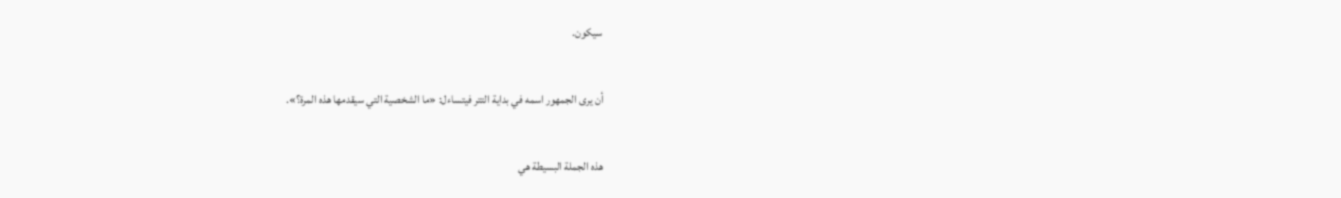سيكون.

أن يرى الجمهور اسمه في بداية التتر فيتساءل: «ما الشخصية التي سيقدمها هذه المرة؟».

هذه الجملة البسيطة هي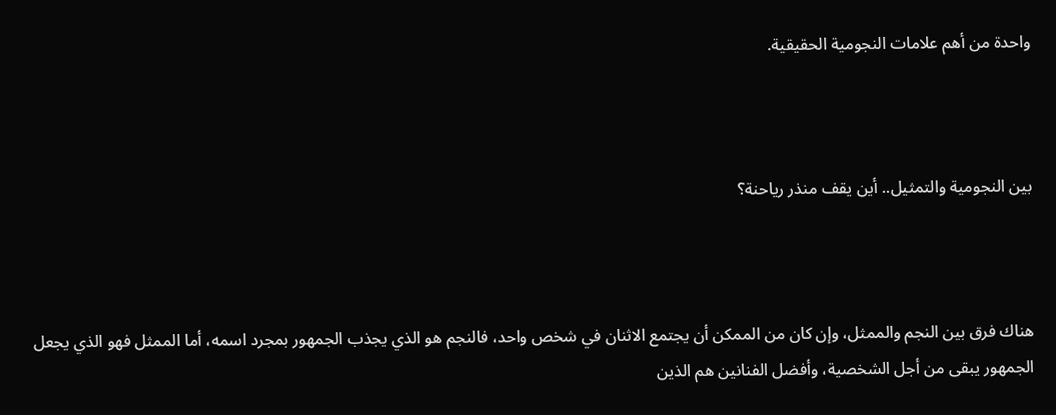واحدة من أهم علامات النجومية الحقيقية.



بين النجومية والتمثيل.. أين يقف منذر رياحنة؟



هناك فرق بين النجم والممثل، وإن كان من الممكن أن يجتمع الاثنان في شخص واحد، فالنجم هو الذي يجذب الجمهور بمجرد اسمه، أما الممثل فهو الذي يجعل الجمهور يبقى من أجل الشخصية، وأفضل الفنانين هم الذين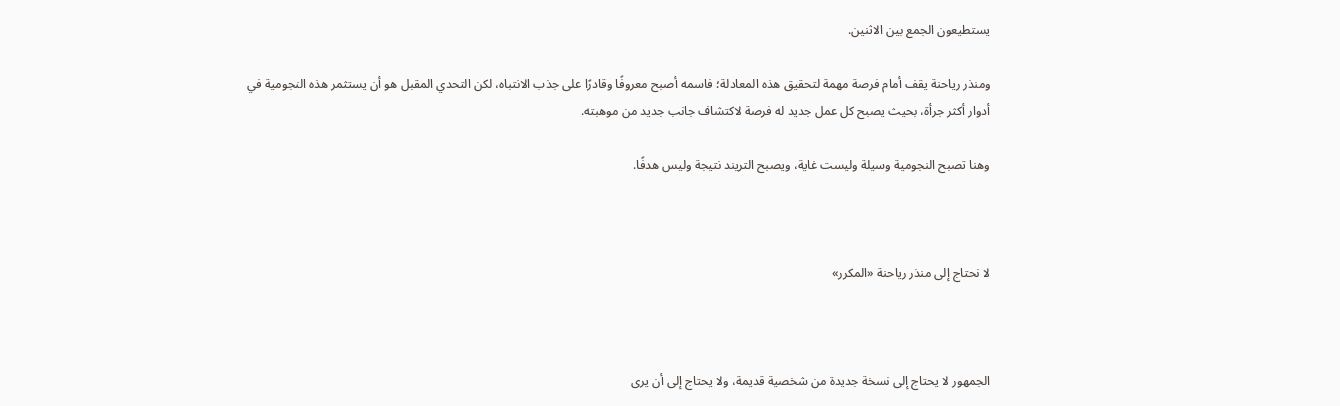يستطيعون الجمع بين الاثنين.

ومنذر رياحنة يقف أمام فرصة مهمة لتحقيق هذه المعادلة؛ فاسمه أصبح معروفًا وقادرًا على جذب الانتباه، لكن التحدي المقبل هو أن يستثمر هذه النجومية في أدوار أكثر جرأة، بحيث يصبح كل عمل جديد له فرصة لاكتشاف جانب جديد من موهبته.

وهنا تصبح النجومية وسيلة وليست غاية، ويصبح التريند نتيجة وليس هدفًا.



لا نحتاج إلى منذر رياحنة «المكرر»



الجمهور لا يحتاج إلى نسخة جديدة من شخصية قديمة، ولا يحتاج إلى أن يرى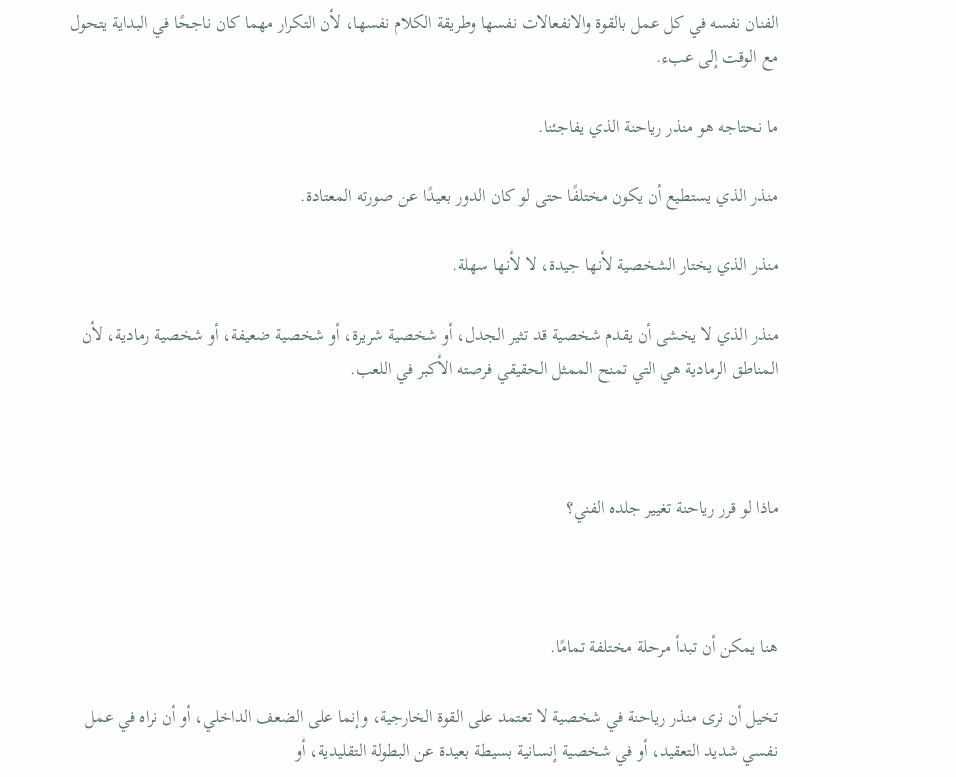الفنان نفسه في كل عمل بالقوة والانفعالات نفسها وطريقة الكلام نفسها، لأن التكرار مهما كان ناجحًا في البداية يتحول مع الوقت إلى عبء.

ما نحتاجه هو منذر رياحنة الذي يفاجئنا.

منذر الذي يستطيع أن يكون مختلفًا حتى لو كان الدور بعيدًا عن صورته المعتادة.

منذر الذي يختار الشخصية لأنها جيدة، لا لأنها سهلة.

منذر الذي لا يخشى أن يقدم شخصية قد تثير الجدل، أو شخصية شريرة، أو شخصية ضعيفة، أو شخصية رمادية، لأن المناطق الرمادية هي التي تمنح الممثل الحقيقي فرصته الأكبر في اللعب.



ماذا لو قرر رياحنة تغيير جلده الفني؟



هنا يمكن أن تبدأ مرحلة مختلفة تمامًا.

تخيل أن نرى منذر رياحنة في شخصية لا تعتمد على القوة الخارجية، وإنما على الضعف الداخلي، أو أن نراه في عمل نفسي شديد التعقيد، أو في شخصية إنسانية بسيطة بعيدة عن البطولة التقليدية، أو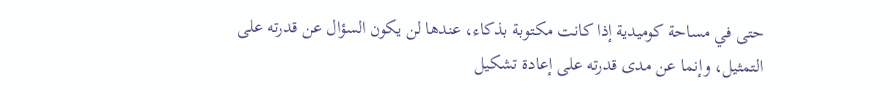حتى في مساحة كوميدية إذا كانت مكتوبة بذكاء، عندها لن يكون السؤال عن قدرته على التمثيل، وإنما عن مدى قدرته على إعادة تشكيل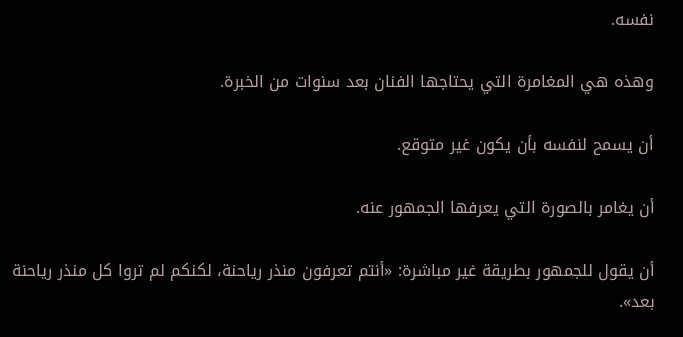نفسه.

وهذه هي المغامرة التي يحتاجها الفنان بعد سنوات من الخبرة.

أن يسمح لنفسه بأن يكون غير متوقع.

أن يغامر بالصورة التي يعرفها الجمهور عنه.

أن يقول للجمهور بطريقة غير مباشرة: «أنتم تعرفون منذر رياحنة، لكنكم لم تروا كل منذر رياحنة بعد».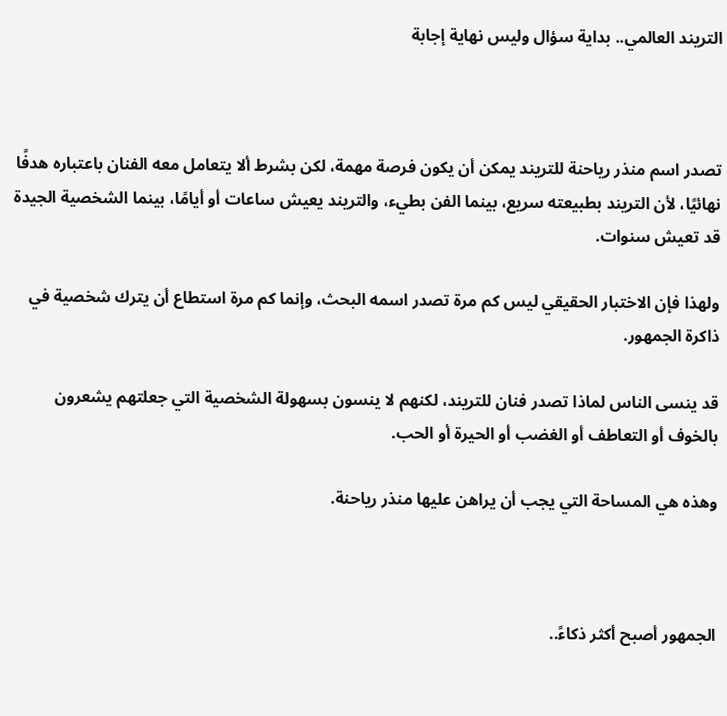التريند العالمي.. بداية سؤال وليس نهاية إجابة



تصدر اسم منذر رياحنة للتريند يمكن أن يكون فرصة مهمة، لكن بشرط ألا يتعامل معه الفنان باعتباره هدفًا نهائيًا، لأن التريند بطبيعته سريع، بينما الفن بطيء، والتريند يعيش ساعات أو أيامًا، بينما الشخصية الجيدة قد تعيش سنوات.

ولهذا فإن الاختبار الحقيقي ليس كم مرة تصدر اسمه البحث، وإنما كم مرة استطاع أن يترك شخصية في ذاكرة الجمهور.

قد ينسى الناس لماذا تصدر فنان للتريند، لكنهم لا ينسون بسهولة الشخصية التي جعلتهم يشعرون بالخوف أو التعاطف أو الغضب أو الحيرة أو الحب.

وهذه هي المساحة التي يجب أن يراهن عليها منذر رياحنة.



الجمهور أصبح أكثر ذكاءً..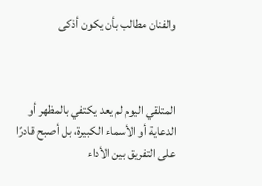والفنان مطالب بأن يكون أذكى



المتلقي اليوم لم يعد يكتفي بالمظهر أو الدعاية أو الأسماء الكبيرة، بل أصبح قادرًا على التفريق بين الأداء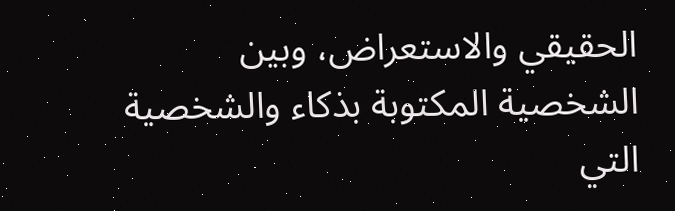الحقيقي والاستعراض، وبين الشخصية المكتوبة بذكاء والشخصية التي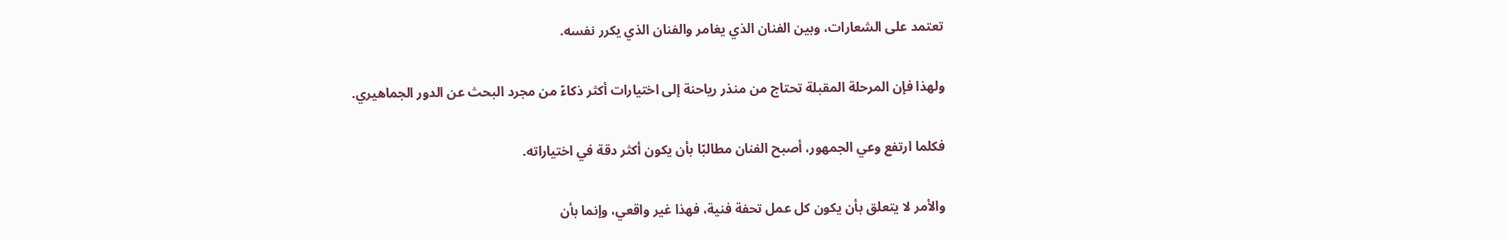تعتمد على الشعارات، وبين الفنان الذي يغامر والفنان الذي يكرر نفسه.

ولهذا فإن المرحلة المقبلة تحتاج من منذر رياحنة إلى اختيارات أكثر ذكاءً من مجرد البحث عن الدور الجماهيري.

فكلما ارتفع وعي الجمهور، أصبح الفنان مطالبًا بأن يكون أكثر دقة في اختياراته.

والأمر لا يتعلق بأن يكون كل عمل تحفة فنية، فهذا غير واقعي، وإنما بأن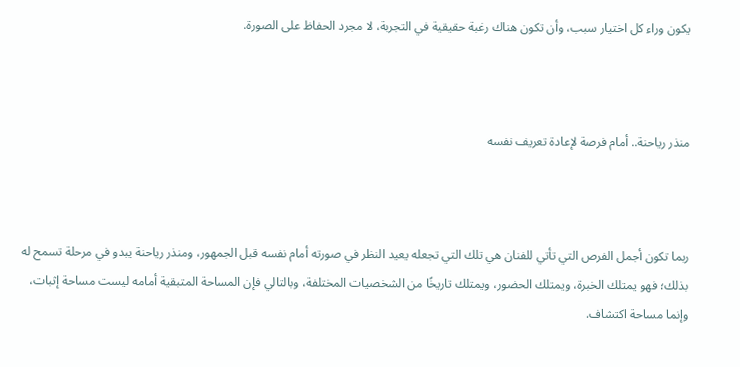يكون وراء كل اختيار سبب، وأن تكون هناك رغبة حقيقية في التجربة، لا مجرد الحفاظ على الصورة.



منذر رياحنة.. أمام فرصة لإعادة تعريف نفسه



ربما تكون أجمل الفرص التي تأتي للفنان هي تلك التي تجعله يعيد النظر في صورته أمام نفسه قبل الجمهور، ومنذر رياحنة يبدو في مرحلة تسمح له بذلك؛ فهو يمتلك الخبرة، ويمتلك الحضور، ويمتلك تاريخًا من الشخصيات المختلفة، وبالتالي فإن المساحة المتبقية أمامه ليست مساحة إثبات، وإنما مساحة اكتشاف.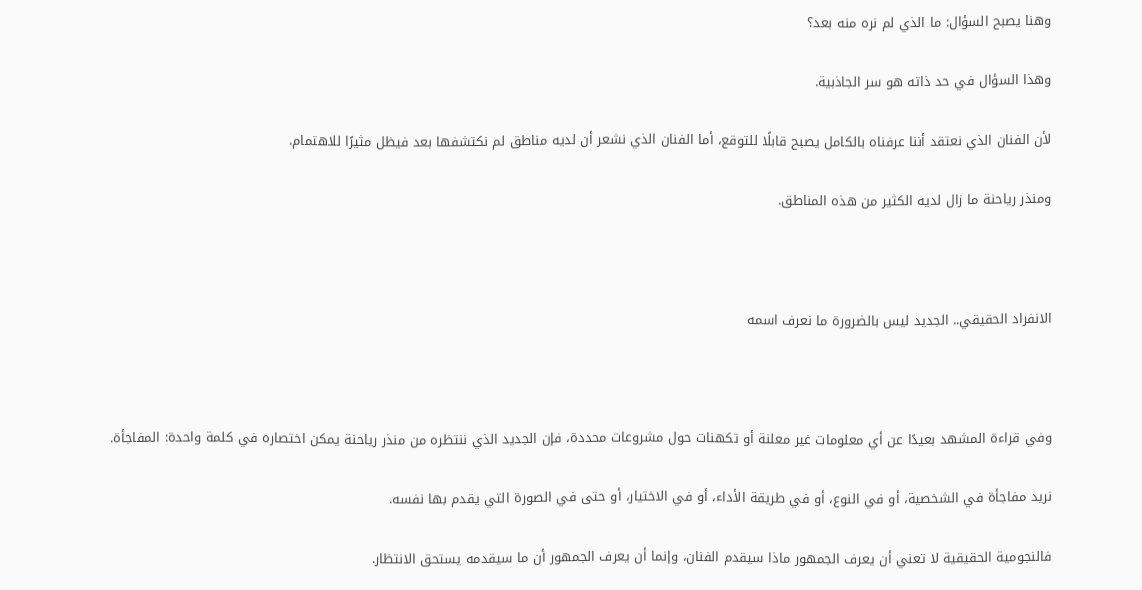وهنا يصبح السؤال: ما الذي لم نره منه بعد؟

وهذا السؤال في حد ذاته هو سر الجاذبية.

لأن الفنان الذي نعتقد أننا عرفناه بالكامل يصبح قابلًا للتوقع، أما الفنان الذي نشعر أن لديه مناطق لم نكتشفها بعد فيظل مثيرًا للاهتمام.

ومنذر رياحنة ما زال لديه الكثير من هذه المناطق.



الانفراد الحقيقي.. الجديد ليس بالضرورة ما نعرف اسمه



وفي قراءة المشهد بعيدًا عن أي معلومات غير معلنة أو تكهنات حول مشروعات محددة، فإن الجديد الذي ننتظره من منذر رياحنة يمكن اختصاره في كلمة واحدة: المفاجأة.

نريد مفاجأة في الشخصية، أو في النوع، أو في طريقة الأداء، أو في الاختيار، أو حتى في الصورة التي يقدم بها نفسه.

فالنجومية الحقيقية لا تعني أن يعرف الجمهور ماذا سيقدم الفنان، وإنما أن يعرف الجمهور أن ما سيقدمه يستحق الانتظار.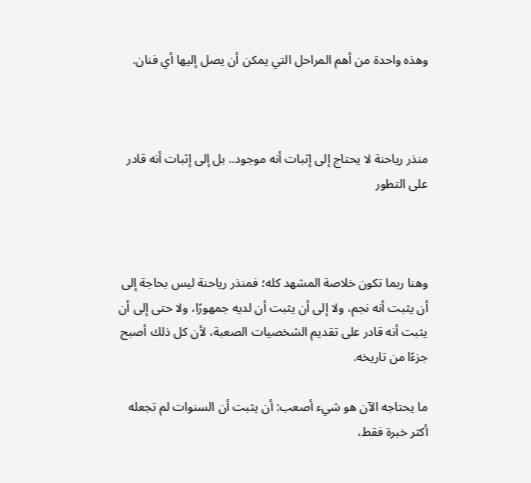وهذه واحدة من أهم المراحل التي يمكن أن يصل إليها أي فنان.



منذر رياحنة لا يحتاج إلى إثبات أنه موجود.. بل إلى إثبات أنه قادر على التطور



وهنا ربما تكون خلاصة المشهد كله؛ فمنذر رياحنة ليس بحاجة إلى أن يثبت أنه نجم، ولا إلى أن يثبت أن لديه جمهورًا، ولا حتى إلى أن يثبت أنه قادر على تقديم الشخصيات الصعبة، لأن كل ذلك أصبح جزءًا من تاريخه.

ما يحتاجه الآن هو شيء أصعب: أن يثبت أن السنوات لم تجعله أكثر خبرة فقط،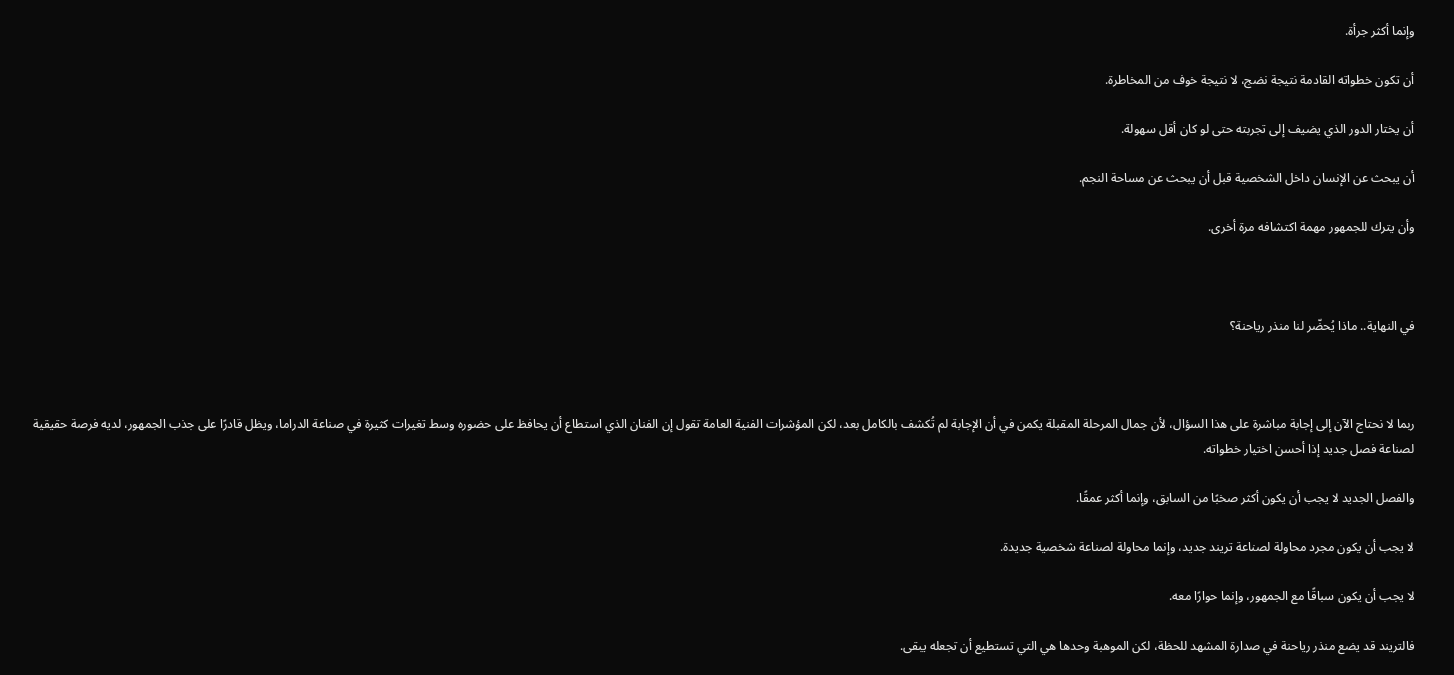وإنما أكثر جرأة.

أن تكون خطواته القادمة نتيجة نضج، لا نتيجة خوف من المخاطرة.

أن يختار الدور الذي يضيف إلى تجربته حتى لو كان أقل سهولة.

أن يبحث عن الإنسان داخل الشخصية قبل أن يبحث عن مساحة النجم.

وأن يترك للجمهور مهمة اكتشافه مرة أخرى.



في النهاية.. ماذا يُحضّر لنا منذر رياحنة؟



ربما لا نحتاج الآن إلى إجابة مباشرة على هذا السؤال، لأن جمال المرحلة المقبلة يكمن في أن الإجابة لم تُكشف بالكامل بعد، لكن المؤشرات الفنية العامة تقول إن الفنان الذي استطاع أن يحافظ على حضوره وسط تغيرات كثيرة في صناعة الدراما، ويظل قادرًا على جذب الجمهور، لديه فرصة حقيقية لصناعة فصل جديد إذا أحسن اختيار خطواته.

والفصل الجديد لا يجب أن يكون أكثر صخبًا من السابق، وإنما أكثر عمقًا.

لا يجب أن يكون مجرد محاولة لصناعة تريند جديد، وإنما محاولة لصناعة شخصية جديدة.

لا يجب أن يكون سباقًا مع الجمهور، وإنما حوارًا معه.

فالتريند قد يضع منذر رياحنة في صدارة المشهد للحظة، لكن الموهبة وحدها هي التي تستطيع أن تجعله يبقى.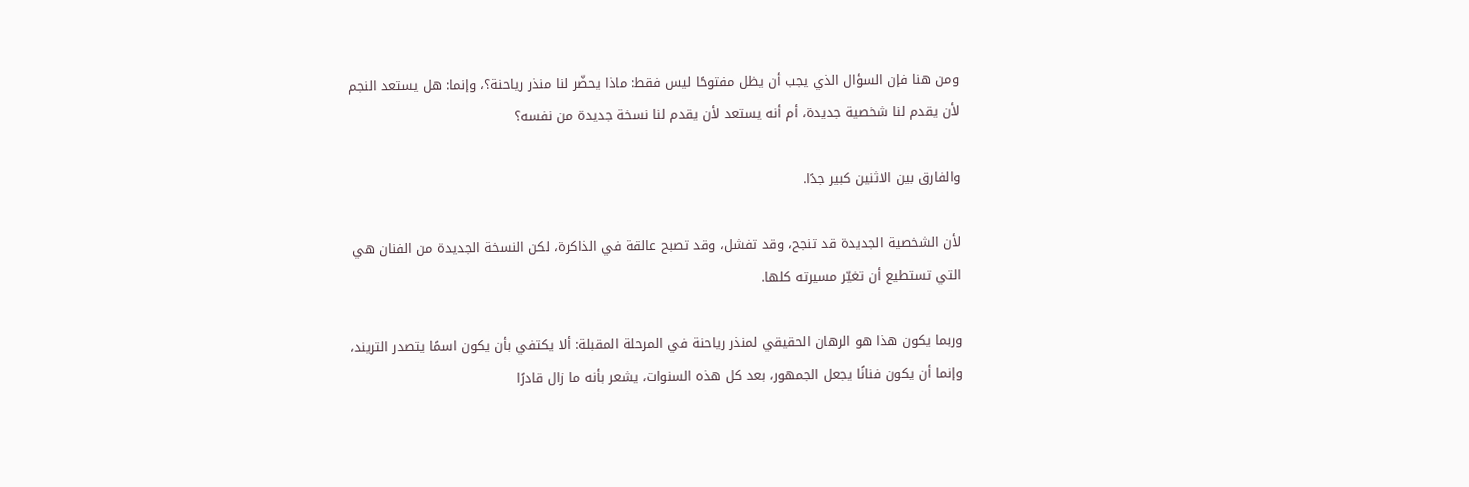ومن هنا فإن السؤال الذي يجب أن يظل مفتوحًا ليس فقط: ماذا يحضّر لنا منذر رياحنة؟، وإنما: هل يستعد النجم لأن يقدم لنا شخصية جديدة، أم أنه يستعد لأن يقدم لنا نسخة جديدة من نفسه؟

والفارق بين الاثنين كبير جدًا.

لأن الشخصية الجديدة قد تنجح، وقد تفشل، وقد تصبح عالقة في الذاكرة، لكن النسخة الجديدة من الفنان هي التي تستطيع أن تغيّر مسيرته كلها.

وربما يكون هذا هو الرهان الحقيقي لمنذر رياحنة في المرحلة المقبلة: ألا يكتفي بأن يكون اسمًا يتصدر التريند، وإنما أن يكون فنانًا يجعل الجمهور، بعد كل هذه السنوات، يشعر بأنه ما زال قادرًا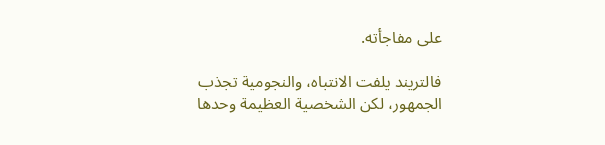على مفاجأته.

فالتريند يلفت الانتباه، والنجومية تجذب الجمهور، لكن الشخصية العظيمة وحدها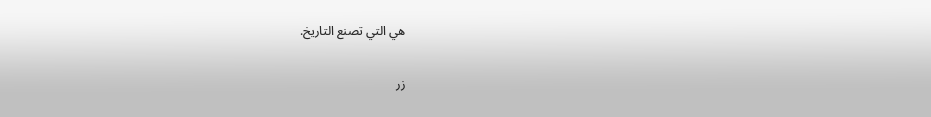هي التي تصنع التاريخ.

زر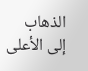الذهاب إلى الأعلى